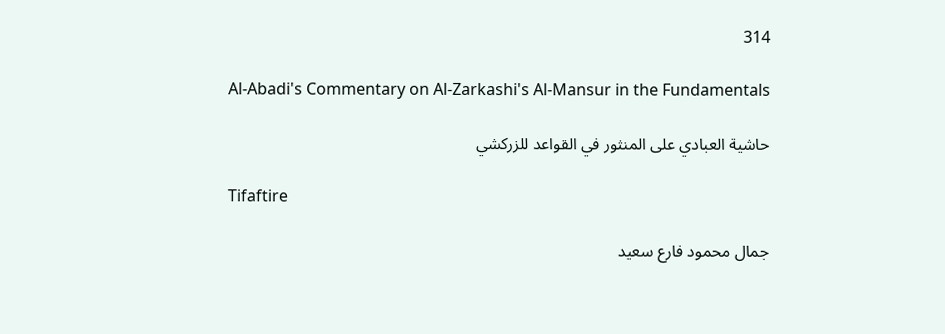314

Al-Abadi's Commentary on Al-Zarkashi's Al-Mansur in the Fundamentals

حاشية العبادي على المنثور في القواعد للزركشي

Tifaftire

جمال محمود فارع سعيد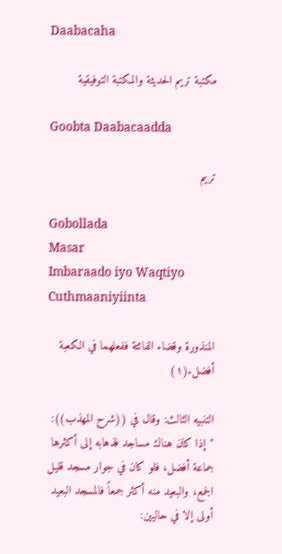Daabacaha

مكتبة تريم الحديثة والمكتبة التوفيقية

Goobta Daabacaadda

تريم

Gobollada
Masar
Imbaraado iyo Waqtiyo
Cuthmaaniyiinta

المنذورة وقضاء الفائتة ففعلهما في الكعبة أفضل.(١)

التنبيه الثالث: وقال في ((شرح المهذب)): "إذا كان هناك مساجد فذهابه إلى أكثرها جماعة أفضل، فلو كان في جوار مسجد قليل الجمع، والبعيد منه أكثر جمعاً فالمسجد البعيد أولى إلا في حاليين: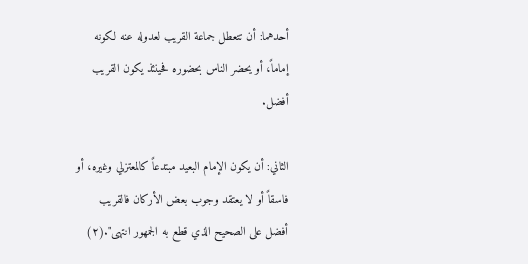أحدهما: أن تتعطل جماعة القريب لعدوله عنه لكونه إماماً، أو يحضر الناس بحضوره فحينئذ يكون القريب أفضل.

الثاني: أن يكون الإمام البعيد مبتدعاً كالمعتزلي وغيره، أو فاسقاً أو لا يعتقد وجوب بعض الأركان فالقريب أفضل على الصحيح الذي قطع به الجمهور انتهى".(٢)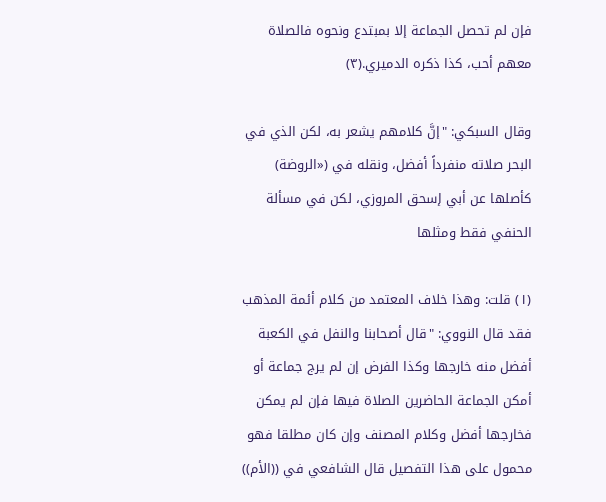فإن لم تحصل الجماعة إلا بمبتدع ونحوه فالصلاة معهم أحب، كذا ذكره الدميري.(٣)

وقال السبكي: "إنَّ كلامهم يشعر به، لكن الذي في البحر صلاته منفرداً أفضل، ونقله في («الروضة) كأصلها عن أبي إسحق المروزي، لكن في مسألة الحنفي فقط ومثلها

(١) قلت: وهذا خلاف المعتمد من كلام أئمة المذهب فقد قال النووي: "قال أصحابنا والنفل في الكعبة أفضل منه خارجها وكذا الفرض إن لم يرج جماعة أو أمكن الجماعة الحاضرين الصلاة فيها فإن لم يمكن فخارجها أفضل وكلام المصنف وإن كان مطلقا فهو محمول على هذا التفصيل قال الشافعي في ((الأم))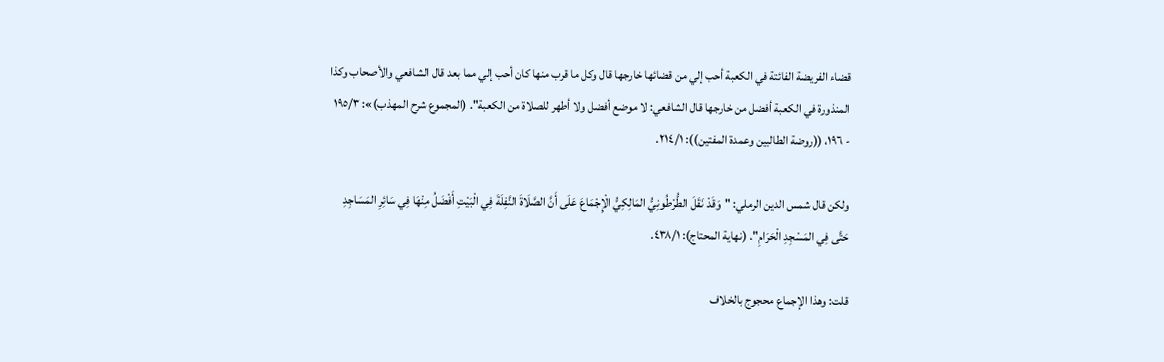قضاء الفريضة الفائتة في الكعبة أحب إلي من قضائها خارجها قال وكل ما قرب منها كان أحب إلي مما بعد قال الشافعي والأصحاب وكذا المنذورة في الكعبة أفضل من خارجها قال الشافعي: لا موضع أفضل ولا أطهر للصلاة من الكعبة". (المجموع شرح المهذب)»: ١٩٥/٣ - ١٩٦، ((روضة الطالبين وعمدة المفتين)): ٢١٤/١.

ولكن قال شمس الدين الرملي: "وَقَدْ نَقَلَ الطُّرْطُونِيُّ المَالِكِيُّ الْإِجْمَاعَ عَلَى أَنَّ الصَّلَاةَ النَّفِلَةَ فِي الْبَيْتِ أَفْضَلُ مِنْهَا فِي سَائِرِ المَسَاجِدِ حَتَّى فِي المَسْجِدِ الْحَرَامِ". (نهاية المحتاج): ٤٣٨/١.

قلت: وهذا الإجماع محجوج بالخلاف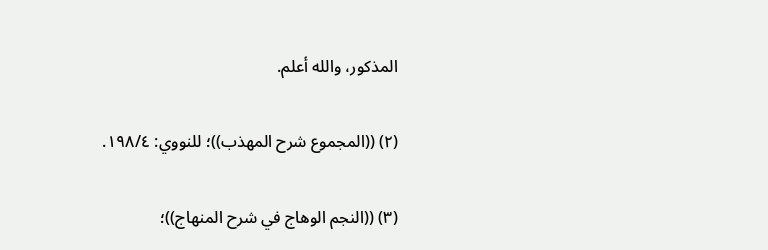المذكور، والله أعلم.

(٢) ((المجموع شرح المهذب))؛ للنووي: ١٩٨/٤.

(٣) ((النجم الوهاج في شرح المنهاج))؛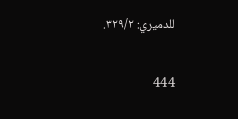للدميري: ٣٢٩/٢.

444